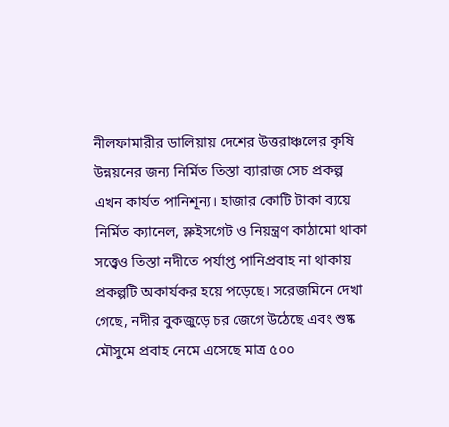নীলফামারীর ডালিয়ায় দেশের উত্তরাঞ্চলের কৃষি উন্নয়নের জন্য নির্মিত তিস্তা ব্যারাজ সেচ প্রকল্প এখন কার্যত পানিশূন্য। হাজার কোটি টাকা ব্যয়ে নির্মিত ক্যানেল, স্লুইসগেট ও নিয়ন্ত্রণ কাঠামো থাকা সত্ত্বেও তিস্তা নদীতে পর্যাপ্ত পানিপ্রবাহ না থাকায় প্রকল্পটি অকার্যকর হয়ে পড়েছে। সরেজমিনে দেখা গেছে, নদীর বুকজুড়ে চর জেগে উঠেছে এবং শুষ্ক মৌসুমে প্রবাহ নেমে এসেছে মাত্র ৫০০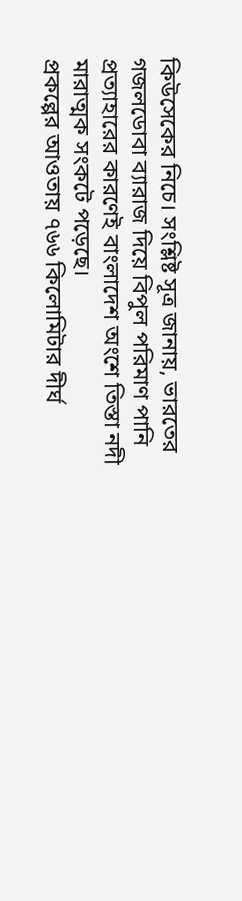কিউসেকের নিচে। সংশ্লিষ্ট সূত্র জানায়, ভারতের গজলডোবা ব্যারাজ দিয়ে বিপুল পরিমাণ পানি প্রত্যাহারের কারণেই বাংলাদেশ অংশে তিস্তা নদী মারাত্মক সংকটে পড়েছে।
প্রকল্পের আওতায় ৭৬৬ কিলোমিটার দীর্ঘ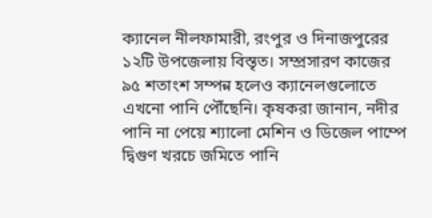ক্যানেল নীলফামারী, রংপুর ও দিনাজপুরের ১২টি উপজেলায় বিস্তৃত। সম্প্রসারণ কাজের ৯৫ শতাংশ সম্পন্ন হলেও ক্যানেলগুলোতে এখনো পানি পৌঁছেনি। কৃষকরা জানান, নদীর পানি না পেয়ে শ্যালো মেশিন ও ডিজেল পাম্পে দ্বিগুণ খরচে জমিতে পানি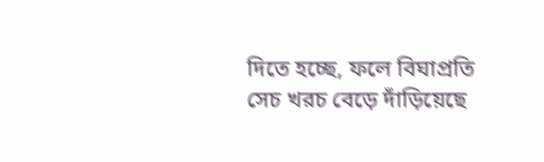দিতে হচ্ছে, ফলে বিঘাপ্রতি সেচ খরচ বেড়ে দাঁড়িয়েছে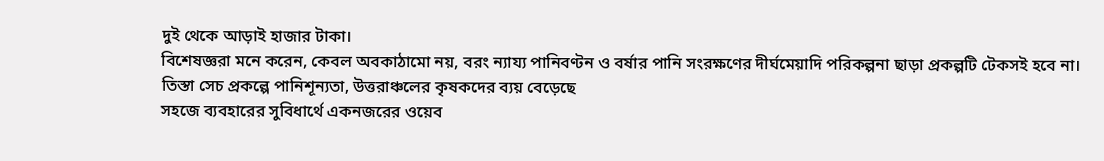দুই থেকে আড়াই হাজার টাকা।
বিশেষজ্ঞরা মনে করেন, কেবল অবকাঠামো নয়, বরং ন্যায্য পানিবণ্টন ও বর্ষার পানি সংরক্ষণের দীর্ঘমেয়াদি পরিকল্পনা ছাড়া প্রকল্পটি টেকসই হবে না।
তিস্তা সেচ প্রকল্পে পানিশূন্যতা, উত্তরাঞ্চলের কৃষকদের ব্যয় বেড়েছে
সহজে ব্যবহারের সুবিধার্থে একনজরের ওয়েব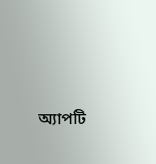অ্যাপটি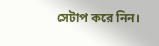সেটাপ করে নিন।